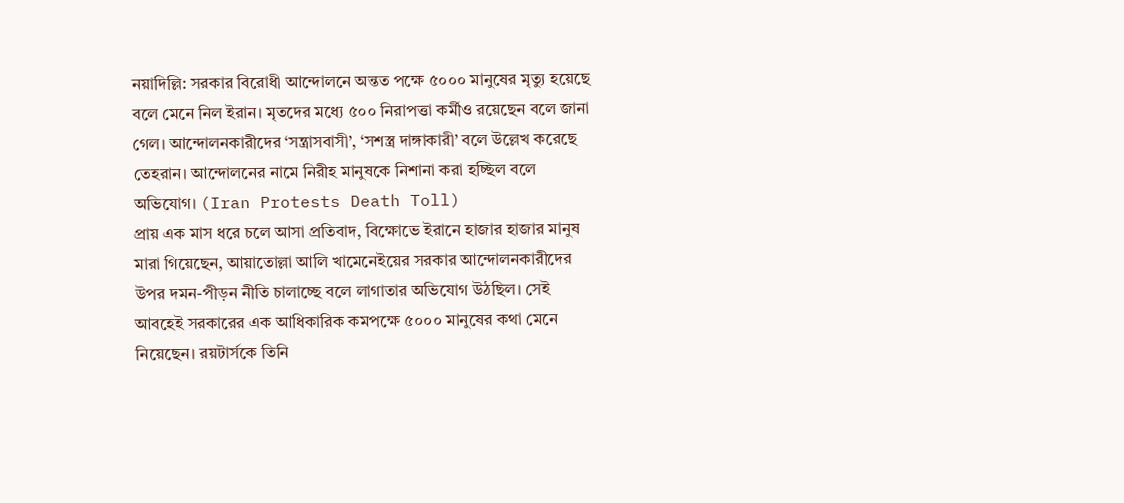নয়াদিল্লি: সরকার বিরোধী আন্দোলনে অন্তত পক্ষে ৫০০০ মানুষের মৃত্যু হয়েছে বলে মেনে নিল ইরান। মৃতদের মধ্যে ৫০০ নিরাপত্তা কর্মীও রয়েছেন বলে জানা গেল। আন্দোলনকারীদের ‘সন্ত্রাসবাসী’, ‘সশস্ত্র দাঙ্গাকারী’ বলে উল্লেখ করেছে তেহরান। আন্দোলনের নামে নিরীহ মানুষকে নিশানা করা হচ্ছিল বলে অভিযোগ। (Iran Protests Death Toll)
প্রায় এক মাস ধরে চলে আসা প্রতিবাদ, বিক্ষোভে ইরানে হাজার হাজার মানুষ মারা গিয়েছেন, আয়াতোল্লা আলি খামেনেইয়ের সরকার আন্দোলনকারীদের উপর দমন-পীড়ন নীতি চালাচ্ছে বলে লাগাতার অভিযোগ উঠছিল। সেই আবহেই সরকারের এক আধিকারিক কমপক্ষে ৫০০০ মানুষের কথা মেনে নিয়েছেন। রয়টার্সকে তিনি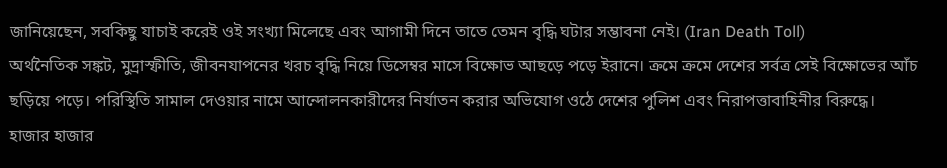জানিয়েছেন, সবকিছু যাচাই করেই ওই সংখ্যা মিলেছে এবং আগামী দিনে তাতে তেমন বৃদ্ধি ঘটার সম্ভাবনা নেই। (Iran Death Toll)
অর্থনৈতিক সঙ্কট, মুদ্রাস্ফীতি, জীবনযাপনের খরচ বৃদ্ধি নিয়ে ডিসেম্বর মাসে বিক্ষোভ আছড়ে পড়ে ইরানে। ক্রমে ক্রমে দেশের সর্বত্র সেই বিক্ষোভের আঁচ ছড়িয়ে পড়ে। পরিস্থিতি সামাল দেওয়ার নামে আন্দোলনকারীদের নির্যাতন করার অভিযোগ ওঠে দেশের পুলিশ এবং নিরাপত্তাবাহিনীর বিরুদ্ধে। হাজার হাজার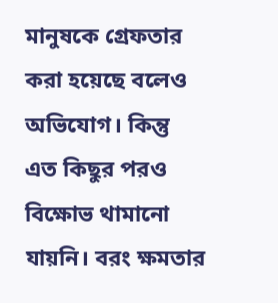মানুষকে গ্রেফতার করা হয়েছে বলেও অভিযোগ। কিন্তু এত কিছুর পরও বিক্ষোভ থামানো যায়নি। বরং ক্ষমতার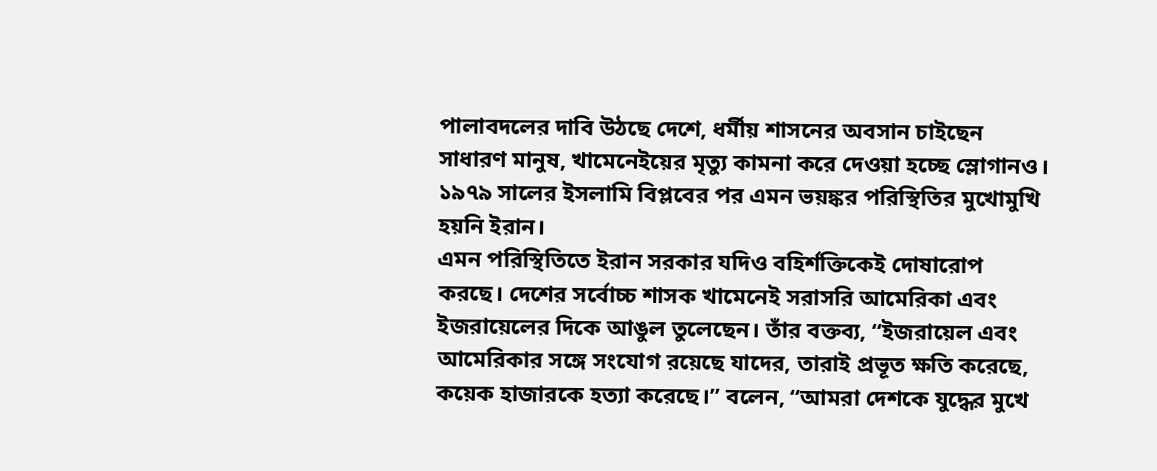পালাবদলের দাবি উঠছে দেশে, ধর্মীয় শাসনের অবসান চাইছেন সাধারণ মানুষ, খামেনেইয়ের মৃত্যু কামনা করে দেওয়া হচ্ছে স্লোগানও। ১৯৭৯ সালের ইসলামি বিপ্লবের পর এমন ভয়ঙ্কর পরিস্থিতির মুখোমুখি হয়নি ইরান।
এমন পরিস্থিতিতে ইরান সরকার যদিও বহির্শক্তিকেই দোষারোপ করছে। দেশের সর্বোচ্চ শাসক খামেনেই সরাসরি আমেরিকা এবং ইজরায়েলের দিকে আঙুল তুলেছেন। তাঁর বক্তব্য, “ইজরায়েল এবং আমেরিকার সঙ্গে সংযোগ রয়েছে যাদের, তারাই প্রভূত ক্ষতি করেছে, কয়েক হাজারকে হত্যা করেছে।” বলেন, “আমরা দেশকে যুদ্ধের মুখে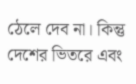ঠেলে দেব না। কিন্তু দেশের ভিতরে এবং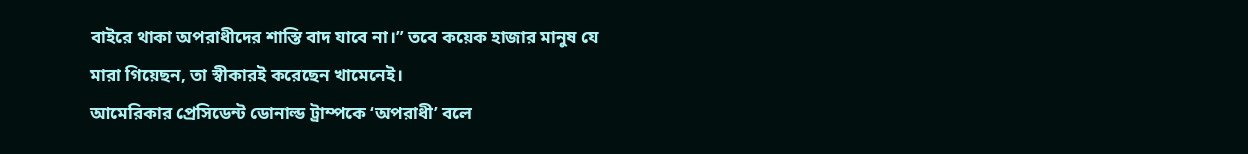বাইরে থাকা অপরাধীদের শাস্তি বাদ যাবে না।” তবে কয়েক হাজার মানুষ যে মারা গিয়েছন, তা স্বীকারই করেছেন খামেনেই।
আমেরিকার প্রেসিডেন্ট ডোনাল্ড ট্রাম্পকে ‘অপরাধী’ বলে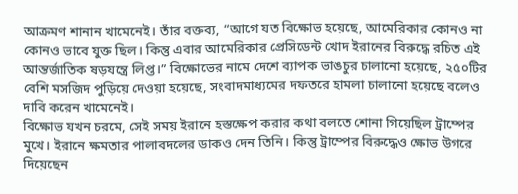আক্রমণ শানান খামেনেই। তাঁর বক্তব্য, “আগে যত বিক্ষোভ হয়েছে, আমেরিকার কোনও না কোনও ভাবে যুক্ত ছিল। কিন্তু এবার আমেরিকার প্রেসিডেন্ট খোদ ইরানের বিরুদ্ধে রচিত এই আন্তর্জাতিক ষড়যন্ত্রে লিপ্ত।” বিক্ষোভের নামে দেশে ব্যাপক ভাঙচুর চালানো হয়েছে, ২৫০টির বেশি মসজিদ পুড়িয়ে দেওয়া হয়েছে, সংবাদমাধ্যমের দফতরে হামলা চালানো হয়েছে বলেও দাবি করেন খামেনেই।
বিক্ষোভ যখন চরমে, সেই সময় ইরানে হস্তক্ষেপ করার কথা বলতে শোনা গিয়েছিল ট্রাম্পের মুখে। ইরানে ক্ষমতার পালাবদলের ডাকও দেন তিনি। কিন্তু ট্রাম্পের বিরুদ্ধেও ক্ষোভ উগরে দিয়েছেন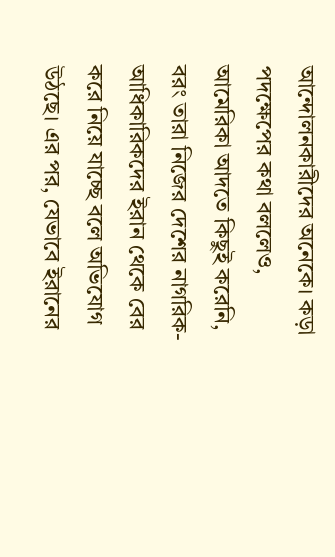আন্দোলনকারীদের অনেকে। কড়া পদক্ষেপের কথা বললেও, আমেরিকা আদতে কিছুই করেনি, বরং তারা নিজের দেশের নাগরিক-আধিকারিকদের ইরান থেকে বের করে নিয়ে যাচ্ছে বলে অভিযোগ উঠছে। এর পর, যেভাবে ইরানের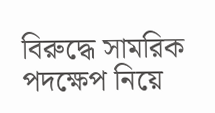বিরুদ্ধে সামরিক পদক্ষেপ নিয়ে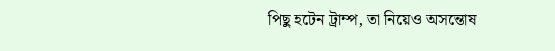পিছু হটেন ট্রাম্প, তা নিয়েও অসন্তোষ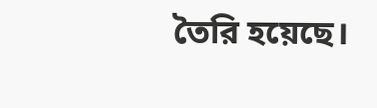তৈরি হয়েছে।